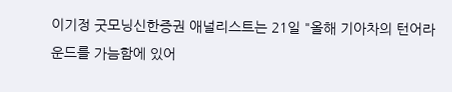이기정 굿모닝신한증권 애널리스트는 21일 "올해 기아차의 턴어라운드를 가늠함에 있어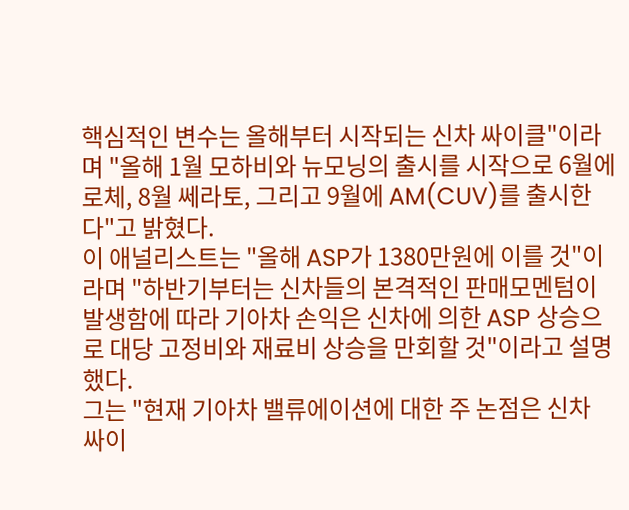핵심적인 변수는 올해부터 시작되는 신차 싸이클"이라며 "올해 1월 모하비와 뉴모닝의 출시를 시작으로 6월에 로체, 8월 쎄라토, 그리고 9월에 AM(CUV)를 출시한다"고 밝혔다.
이 애널리스트는 "올해 ASP가 1380만원에 이를 것"이라며 "하반기부터는 신차들의 본격적인 판매모멘텀이 발생함에 따라 기아차 손익은 신차에 의한 ASP 상승으로 대당 고정비와 재료비 상승을 만회할 것"이라고 설명했다.
그는 "현재 기아차 밸류에이션에 대한 주 논점은 신차 싸이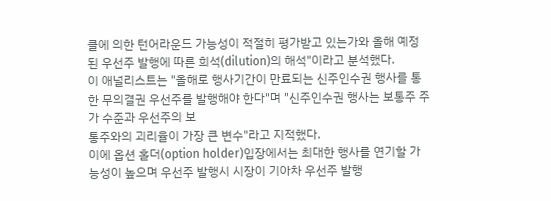클에 의한 턴어라운드 가능성이 적절히 평가받고 있는가와 올해 예정된 우선주 발행에 따른 희석(dilution)의 해석"이라고 분석했다.
이 애널리스트는 "올해로 행사기간이 만료되는 신주인수권 행사를 통한 무의결권 우선주를 발행해야 한다"며 "신주인수권 행사는 보통주 주가 수준과 우선주의 보
통주와의 괴리율이 가장 큰 변수"라고 지적했다.
이에 옵션 홀더(option holder)입장에서는 최대한 행사를 연기할 가능성이 높으며 우선주 발행시 시장이 기아차 우선주 발행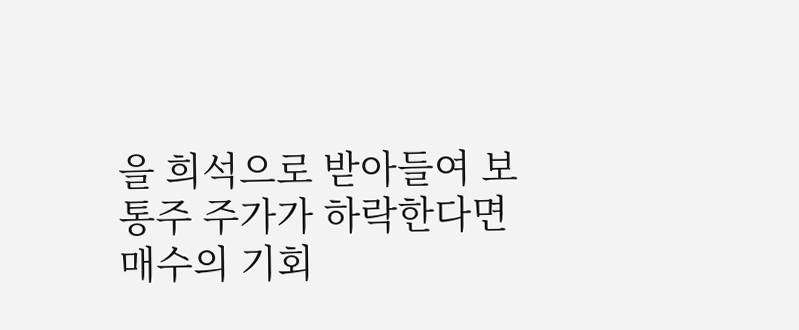을 희석으로 받아들여 보통주 주가가 하락한다면 매수의 기회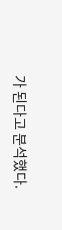가 된다고 분석했다.